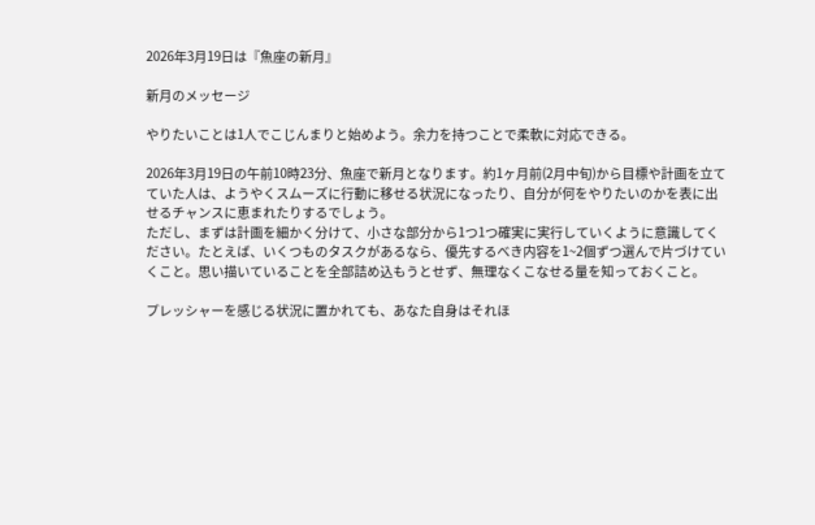2026年3月19日は『魚座の新月』

新月のメッセージ

やりたいことは1人でこじんまりと始めよう。余力を持つことで柔軟に対応できる。

2026年3月19日の午前10時23分、魚座で新月となります。約1ヶ月前(2月中旬)から目標や計画を立てていた人は、ようやくスムーズに行動に移せる状況になったり、自分が何をやりたいのかを表に出せるチャンスに恵まれたりするでしょう。
ただし、まずは計画を細かく分けて、小さな部分から1つ1つ確実に実行していくように意識してください。たとえば、いくつものタスクがあるなら、優先するべき内容を1~2個ずつ選んで片づけていくこと。思い描いていることを全部詰め込もうとせず、無理なくこなせる量を知っておくこと。

プレッシャーを感じる状況に置かれても、あなた自身はそれほ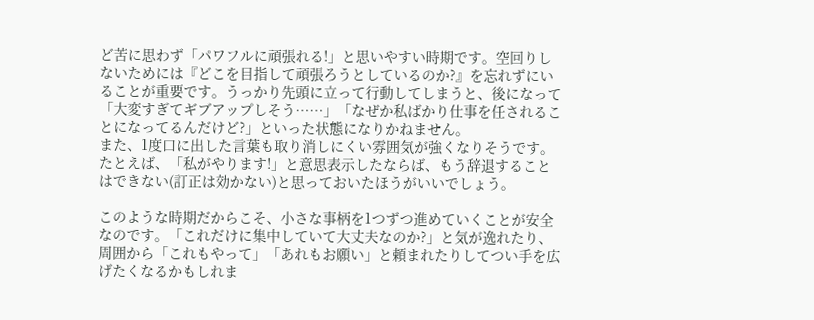ど苦に思わず「パワフルに頑張れる!」と思いやすい時期です。空回りしないためには『どこを目指して頑張ろうとしているのか?』を忘れずにいることが重要です。うっかり先頭に立って行動してしまうと、後になって「大変すぎてギブアップしそう……」「なぜか私ばかり仕事を任されることになってるんだけど?」といった状態になりかねません。
また、1度口に出した言葉も取り消しにくい雰囲気が強くなりそうです。たとえば、「私がやります!」と意思表示したならば、もう辞退することはできない(訂正は効かない)と思っておいたほうがいいでしょう。

このような時期だからこそ、小さな事柄を1つずつ進めていくことが安全なのです。「これだけに集中していて大丈夫なのか?」と気が逸れたり、周囲から「これもやって」「あれもお願い」と頼まれたりしてつい手を広げたくなるかもしれま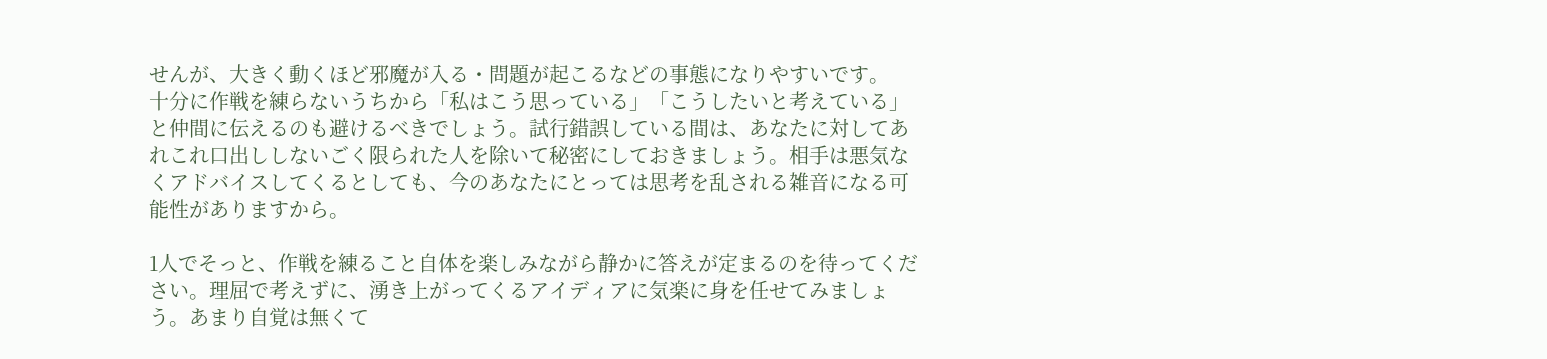せんが、大きく動くほど邪魔が入る・問題が起こるなどの事態になりやすいです。
十分に作戦を練らないうちから「私はこう思っている」「こうしたいと考えている」と仲間に伝えるのも避けるべきでしょう。試行錯誤している間は、あなたに対してあれこれ口出ししないごく限られた人を除いて秘密にしておきましょう。相手は悪気なくアドバイスしてくるとしても、今のあなたにとっては思考を乱される雑音になる可能性がありますから。

1人でそっと、作戦を練ること自体を楽しみながら静かに答えが定まるのを待ってください。理屈で考えずに、湧き上がってくるアイディアに気楽に身を任せてみましょう。あまり自覚は無くて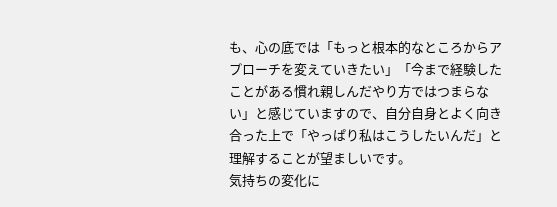も、心の底では「もっと根本的なところからアプローチを変えていきたい」「今まで経験したことがある慣れ親しんだやり方ではつまらない」と感じていますので、自分自身とよく向き合った上で「やっぱり私はこうしたいんだ」と理解することが望ましいです。
気持ちの変化に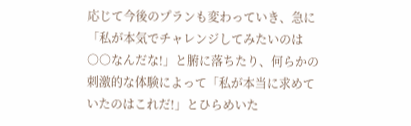応じて今後のプランも変わっていき、急に「私が本気でチャレンジしてみたいのは○○なんだな!」と腑に落ちたり、何らかの刺激的な体験によって「私が本当に求めていたのはこれだ!」とひらめいた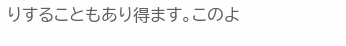りすることもあり得ます。このよ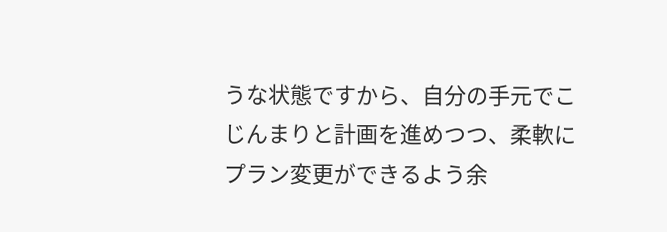うな状態ですから、自分の手元でこじんまりと計画を進めつつ、柔軟にプラン変更ができるよう余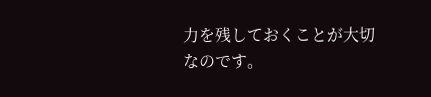力を残しておくことが大切なのです。